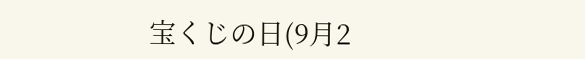宝くじの日(9月2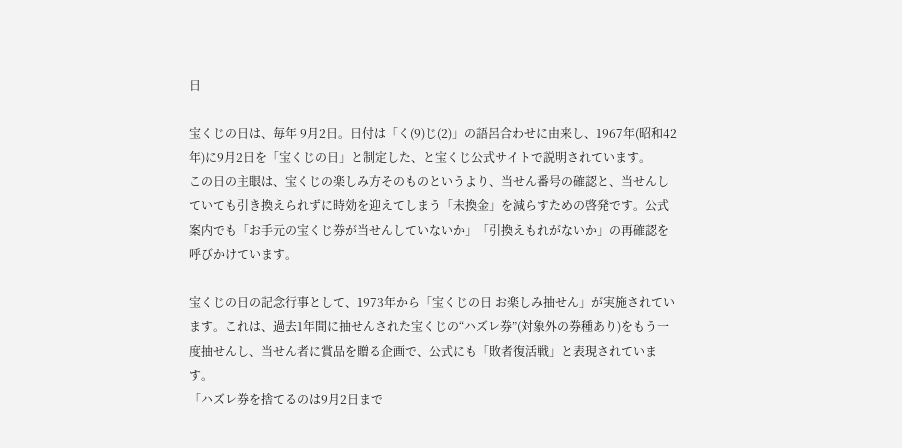日

宝くじの日は、毎年 9月2日。日付は「く(9)じ(2)」の語呂合わせに由来し、1967年(昭和42年)に9月2日を「宝くじの日」と制定した、と宝くじ公式サイトで説明されています。
この日の主眼は、宝くじの楽しみ方そのものというより、当せん番号の確認と、当せんしていても引き換えられずに時効を迎えてしまう「未換金」を減らすための啓発です。公式案内でも「お手元の宝くじ券が当せんしていないか」「引換えもれがないか」の再確認を呼びかけています。

宝くじの日の記念行事として、1973年から「宝くじの日 お楽しみ抽せん」が実施されています。これは、過去1年間に抽せんされた宝くじの“ハズレ券”(対象外の券種あり)をもう一度抽せんし、当せん者に賞品を贈る企画で、公式にも「敗者復活戦」と表現されています。
「ハズレ券を捨てるのは9月2日まで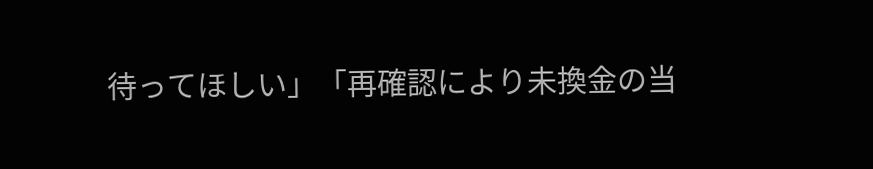待ってほしい」「再確認により未換金の当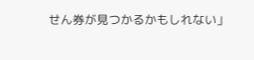せん券が見つかるかもしれない」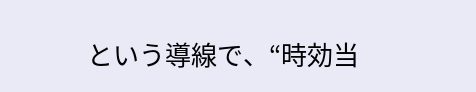という導線で、“時効当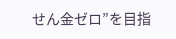せん金ゼロ”を目指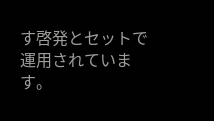す啓発とセットで運用されています。